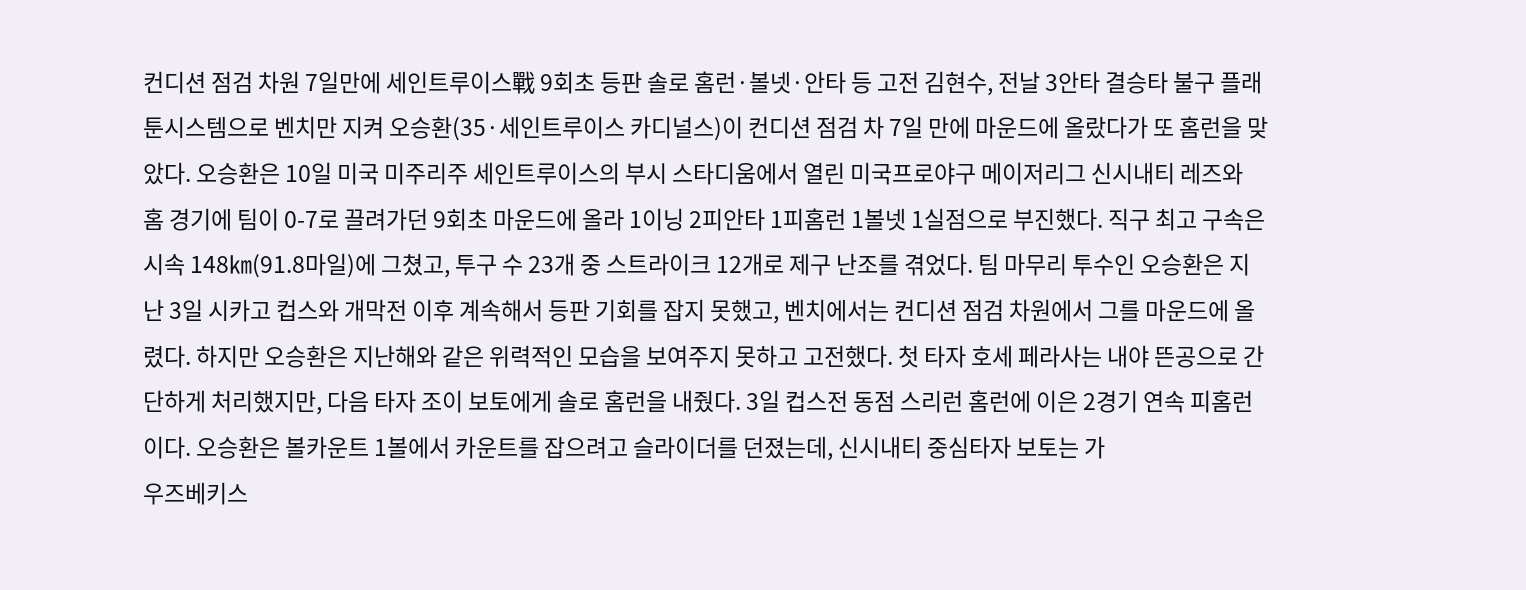컨디션 점검 차원 7일만에 세인트루이스戰 9회초 등판 솔로 홈런·볼넷·안타 등 고전 김현수, 전날 3안타 결승타 불구 플래툰시스템으로 벤치만 지켜 오승환(35·세인트루이스 카디널스)이 컨디션 점검 차 7일 만에 마운드에 올랐다가 또 홈런을 맞았다. 오승환은 10일 미국 미주리주 세인트루이스의 부시 스타디움에서 열린 미국프로야구 메이저리그 신시내티 레즈와 홈 경기에 팀이 0-7로 끌려가던 9회초 마운드에 올라 1이닝 2피안타 1피홈런 1볼넷 1실점으로 부진했다. 직구 최고 구속은 시속 148㎞(91.8마일)에 그쳤고, 투구 수 23개 중 스트라이크 12개로 제구 난조를 겪었다. 팀 마무리 투수인 오승환은 지난 3일 시카고 컵스와 개막전 이후 계속해서 등판 기회를 잡지 못했고, 벤치에서는 컨디션 점검 차원에서 그를 마운드에 올렸다. 하지만 오승환은 지난해와 같은 위력적인 모습을 보여주지 못하고 고전했다. 첫 타자 호세 페라사는 내야 뜬공으로 간단하게 처리했지만, 다음 타자 조이 보토에게 솔로 홈런을 내줬다. 3일 컵스전 동점 스리런 홈런에 이은 2경기 연속 피홈런이다. 오승환은 볼카운트 1볼에서 카운트를 잡으려고 슬라이더를 던졌는데, 신시내티 중심타자 보토는 가
우즈베키스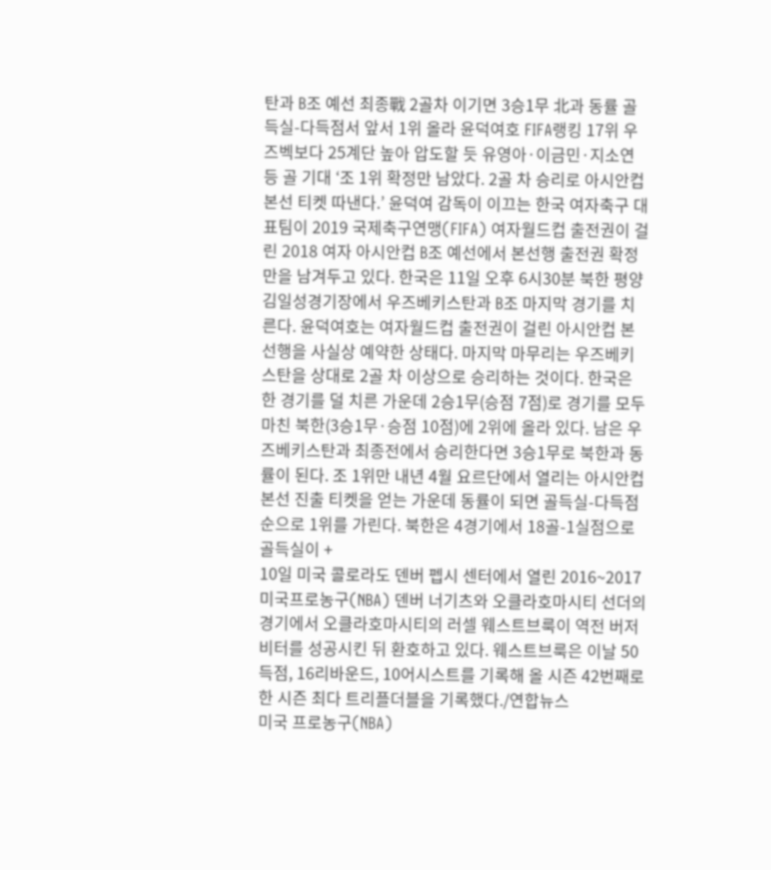탄과 B조 예선 최종戰 2골차 이기면 3승1무 北과 동률 골득실-다득점서 앞서 1위 올라 윤덕여호 FIFA랭킹 17위 우즈벡보다 25계단 높아 압도할 듯 유영아·이금민·지소연 등 골 기대 ‘조 1위 확정만 남았다. 2골 차 승리로 아시안컵 본선 티켓 따낸다.’ 윤덕여 감독이 이끄는 한국 여자축구 대표팀이 2019 국제축구연맹(FIFA) 여자월드컵 출전권이 걸린 2018 여자 아시안컵 B조 예선에서 본선행 출전권 확정만을 남겨두고 있다. 한국은 11일 오후 6시30분 북한 평양 김일성경기장에서 우즈베키스탄과 B조 마지막 경기를 치른다. 윤덕여호는 여자월드컵 출전권이 걸린 아시안컵 본선행을 사실상 예약한 상태다. 마지막 마무리는 우즈베키스탄을 상대로 2골 차 이상으로 승리하는 것이다. 한국은 한 경기를 덜 치른 가운데 2승1무(승점 7점)로 경기를 모두 마친 북한(3승1무·승점 10점)에 2위에 올라 있다. 남은 우즈베키스탄과 최종전에서 승리한다면 3승1무로 북한과 동률이 된다. 조 1위만 내년 4월 요르단에서 열리는 아시안컵 본선 진출 티켓을 얻는 가운데 동률이 되면 골득실-다득점 순으로 1위를 가린다. 북한은 4경기에서 18골-1실점으로 골득실이 +
10일 미국 콜로라도 덴버 펩시 센터에서 열린 2016~2017 미국프로농구(NBA) 덴버 너기츠와 오클라호마시티 선더의 경기에서 오클라호마시티의 러셀 웨스트브룩이 역전 버저비터를 성공시킨 뒤 환호하고 있다. 웨스트브룩은 이날 50득점, 16리바운드, 10어시스트를 기록해 올 시즌 42번째로 한 시즌 최다 트리플더블을 기록했다./연합뉴스
미국 프로농구(NBA)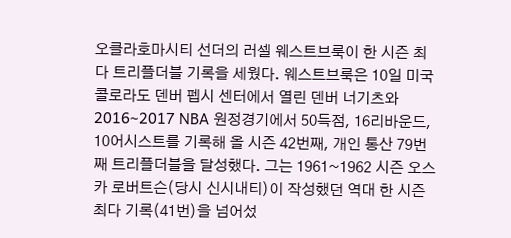오클라호마시티 선더의 러셀 웨스트브룩이 한 시즌 최다 트리플더블 기록을 세웠다. 웨스트브룩은 10일 미국 콜로라도 덴버 펩시 센터에서 열린 덴버 너기츠와 2016~2017 NBA 원정경기에서 50득점, 16리바운드, 10어시스트를 기록해 올 시즌 42번째, 개인 통산 79번째 트리플더블을 달성했다. 그는 1961~1962 시즌 오스카 로버트슨(당시 신시내티)이 작성했던 역대 한 시즌 최다 기록(41번)을 넘어섰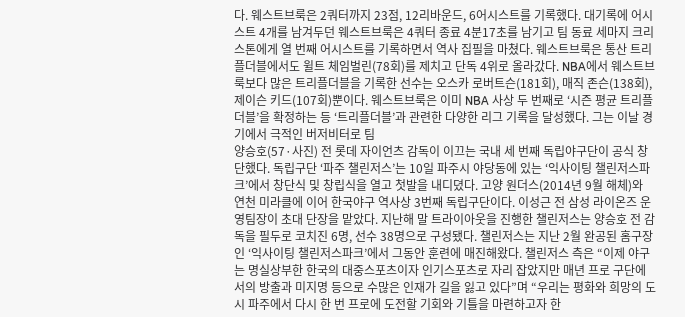다. 웨스트브룩은 2쿼터까지 23점, 12리바운드, 6어시스트를 기록했다. 대기록에 어시스트 4개를 남겨두던 웨스트브룩은 4쿼터 종료 4분17초를 남기고 팀 동료 세마지 크리스톤에게 열 번째 어시스트를 기록하면서 역사 집필을 마쳤다. 웨스트브룩은 통산 트리플더블에서도 윌트 체임벌린(78회)를 제치고 단독 4위로 올라갔다. NBA에서 웨스트브룩보다 많은 트리플더블을 기록한 선수는 오스카 로버트슨(181회), 매직 존슨(138회), 제이슨 키드(107회)뿐이다. 웨스트브룩은 이미 NBA 사상 두 번째로 ‘시즌 평균 트리플더블’을 확정하는 등 ‘트리플더블’과 관련한 다양한 리그 기록을 달성했다. 그는 이날 경기에서 극적인 버저비터로 팀
양승호(57·사진) 전 롯데 자이언츠 감독이 이끄는 국내 세 번째 독립야구단이 공식 창단했다. 독립구단 ‘파주 챌린저스’는 10일 파주시 야당동에 있는 ‘익사이팅 챌린저스파크’에서 창단식 및 창립식을 열고 첫발을 내디뎠다. 고양 원더스(2014년 9월 해체)와 연천 미라클에 이어 한국야구 역사상 3번째 독립구단이다. 이성근 전 삼성 라이온즈 운영팀장이 초대 단장을 맡았다. 지난해 말 트라이아웃을 진행한 챌린저스는 양승호 전 감독을 필두로 코치진 6명, 선수 38명으로 구성됐다. 챌린저스는 지난 2월 완공된 홈구장인 ‘익사이팅 챌린저스파크’에서 그동안 훈련에 매진해왔다. 챌린저스 측은 “이제 야구는 명실상부한 한국의 대중스포츠이자 인기스포츠로 자리 잡았지만 매년 프로 구단에서의 방출과 미지명 등으로 수많은 인재가 길을 잃고 있다”며 “우리는 평화와 희망의 도시 파주에서 다시 한 번 프로에 도전할 기회와 기틀을 마련하고자 한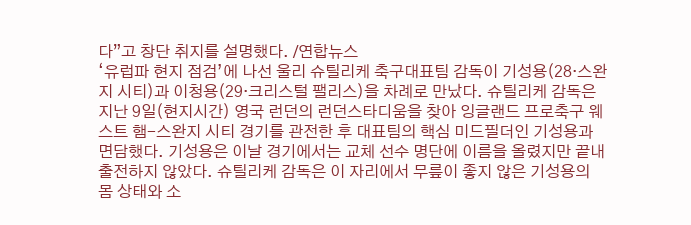다”고 창단 취지를 설명했다. /연합뉴스
‘유럽파 현지 점검’에 나선 울리 슈틸리케 축구대표팀 감독이 기성용(28·스완지 시티)과 이청용(29·크리스털 팰리스)을 차례로 만났다. 슈틸리케 감독은 지난 9일(현지시간) 영국 런던의 런던스타디움을 찾아 잉글랜드 프로축구 웨스트 햄-스완지 시티 경기를 관전한 후 대표팀의 핵심 미드필더인 기성용과 면담했다. 기성용은 이날 경기에서는 교체 선수 명단에 이름을 올렸지만 끝내 출전하지 않았다. 슈틸리케 감독은 이 자리에서 무릎이 좋지 않은 기성용의 몸 상태와 소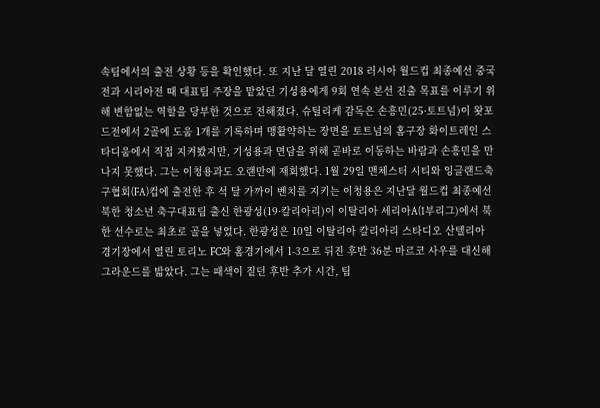속팀에서의 출전 상황 등을 확인했다. 또 지난 달 열린 2018 러시아 월드컵 최종예선 중국전과 시리아전 때 대표팀 주장을 맡았던 기성용에게 9회 연속 본선 진출 목표를 이루기 위해 변함없는 역할을 당부한 것으로 전해졌다. 슈틸리케 감독은 손흥민(25·토트넘)이 왓포드전에서 2골에 도움 1개를 기록하며 맹활약하는 장면을 토트넘의 홈구장 화이트레인 스타디움에서 직접 지켜봤지만, 기성용과 면담을 위해 곧바로 이동하는 바람과 손흥민을 만나지 못했다. 그는 이청용과도 오랜만에 재회했다. 1월 29일 맨체스터 시티와 잉글랜드축구협회(FA)컵에 출전한 후 석 달 가까이 벤치를 지키는 이청용은 지난달 월드컵 최종예선
북한 청소년 축구대표팀 출신 한광성(19·칼리아리)이 이탈리아 세리아A(1부리그)에서 북한 선수로는 최초로 골을 넣었다. 한광성은 10일 이탈리아 칼리아리 스타디오 산텔리아 경기장에서 열린 토리노 FC와 홈경기에서 1-3으로 뒤진 후반 36분 마르코 사우를 대신해 그라운드를 밟았다. 그는 패색이 짙던 후반 추가 시간, 팀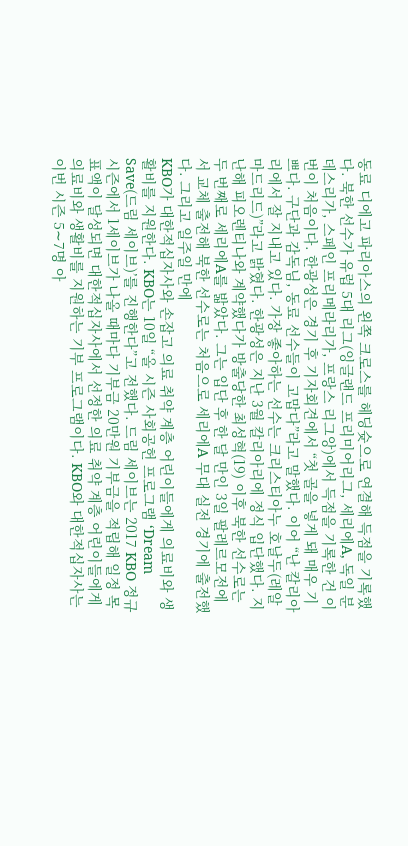동료 디에고 파리아스의 왼쪽 크로스를 헤딩슛으로 연결해 득점을 기록했다. 북한 선수가 유럽 5대 리그(잉글랜드 프리미어리그, 세리에A, 독일 분데스리가, 스페인 프리메라리가, 프랑스 리그앙)에서 득점을 기록한 건 이번이 처음이다. 한광성은 경기 후 기자회견에서 “첫 골을 넣게 돼 매우 기쁘다. 구단과 감독님, 동료 선수들이 고맙다”라고 말했다. 이어 “난 칼리아리에서 잘 지내고 있다. 가장 좋아하는 선수는 크리스티아누 호날두(레알 마드리드)”라고 밝혔다. 한광성은 지난 3월 칼리아리에 정식 입단했다. 지난해 피오렌티나와 계약했다가 방출당한 최성혁(19) 이후 북한 선수로는 두 번째로 세리에A를 밟았다. 그는 입단 후 한 달 만인 3일 팔레르모전에서 교체 출전해 북한 선수로는 처음으로 세리에A 무대 실전 경기에 출전했다. 그리고 일주일 만에
KBO가 대한적십자사와 손잡고 의료 취약 계층 어린이들에게 의료비와 생활비를 지원한다. KBO는 10일 “올 시즌 사회공헌 프로그램 ‘Dream Save(드림 세이브)’를 진행한다”고 전했다. 드림 세이브는 2017 KBO 정규시즌에서 1세이브가 나올 때마다 기부금 20만원 기부금을 적립해 일정 목표액이 달성되면 대한적십자사에서 선정한 의료 취약 계층 어린이들에게 의료비와 생활비를 지원하는 기부 프로그램이다. KBO와 대한적십자사는 이번 시즌 5∼7명 아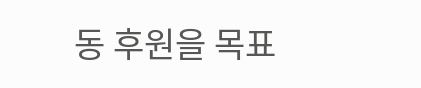동 후원을 목표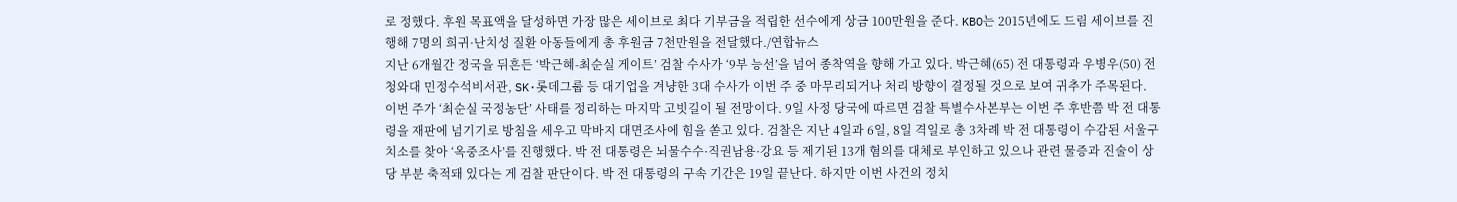로 정했다. 후원 목표액을 달성하면 가장 많은 세이브로 최다 기부금을 적립한 선수에게 상금 100만원을 준다. KBO는 2015년에도 드림 세이브를 진행해 7명의 희귀·난치성 질환 아동들에게 총 후원금 7천만원을 전달했다./연합뉴스
지난 6개월간 정국을 뒤흔든 ‘박근혜-최순실 게이트’ 검찰 수사가 ‘9부 능선’을 넘어 종착역을 향해 가고 있다. 박근혜(65) 전 대통령과 우병우(50) 전 청와대 민정수석비서관, SK·롯데그룹 등 대기업을 겨냥한 3대 수사가 이번 주 중 마무리되거나 처리 방향이 결정될 것으로 보여 귀추가 주목된다. 이번 주가 ‘최순실 국정농단’ 사태를 정리하는 마지막 고빗길이 될 전망이다. 9일 사정 당국에 따르면 검찰 특별수사본부는 이번 주 후반쯤 박 전 대통령을 재판에 넘기기로 방침을 세우고 막바지 대면조사에 힘을 쏟고 있다. 검찰은 지난 4일과 6일, 8일 격일로 총 3차례 박 전 대통령이 수감된 서울구치소를 찾아 ‘옥중조사’를 진행했다. 박 전 대통령은 뇌물수수·직권남용·강요 등 제기된 13개 혐의를 대체로 부인하고 있으나 관련 물증과 진술이 상당 부분 축적돼 있다는 게 검찰 판단이다. 박 전 대통령의 구속 기간은 19일 끝난다. 하지만 이번 사건의 정치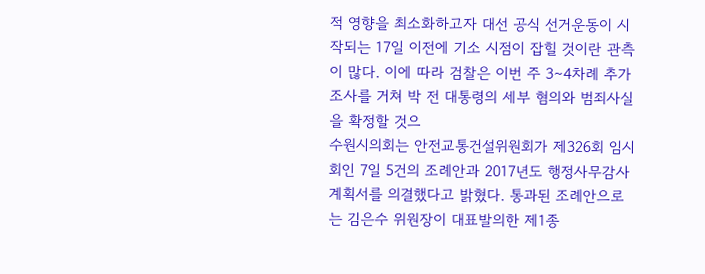적 영향을 최소화하고자 대선 공식 선거운동이 시작되는 17일 이전에 기소 시점이 잡힐 것이란 관측이 많다. 이에 따라 검찰은 이번 주 3∼4차례 추가 조사를 거쳐 박 전 대통령의 세부 혐의와 범죄사실을 확정할 것으
수원시의회는 안전교통건설위원회가 제326회 임시회인 7일 5건의 조례안과 2017년도 행정사무감사계획서를 의결했다고 밝혔다. 통과된 조례안으로는 김은수 위원장이 대표발의한 제1종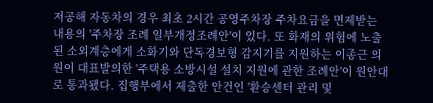저공해 자동차의 경우 최초 2시간 공영주차장 주차요금을 면제받는 내용의 '주차장 조례 일부개정조례안'이 있다. 또 화재의 위험에 노출된 소외계층에게 소화기와 단독경보형 감지기를 지원하는 이종근 의원이 대표발의한 '주택용 소방시설 설치 지원에 관한 조례안'이 원안대로 통과됐다. 집행부에서 제출한 안건인 '환승센터 관리 및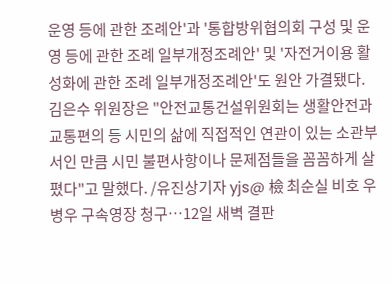운영 등에 관한 조례안'과 '통합방위협의회 구성 및 운영 등에 관한 조례 일부개정조례안' 및 '자전거이용 활성화에 관한 조례 일부개정조례안'도 원안 가결됐다. 김은수 위원장은 "안전교통건설위원회는 생활안전과 교통편의 등 시민의 삶에 직접적인 연관이 있는 소관부서인 만큼 시민 불편사항이나 문제점들을 꼼꼼하게 살폈다"고 말했다. /유진상기자 yjs@ 檢 최순실 비호 우병우 구속영장 청구…12일 새벽 결판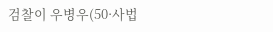검찰이 우병우(50·사법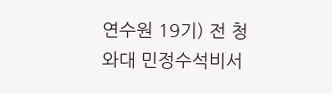연수원 19기) 전 청와대 민정수석비서